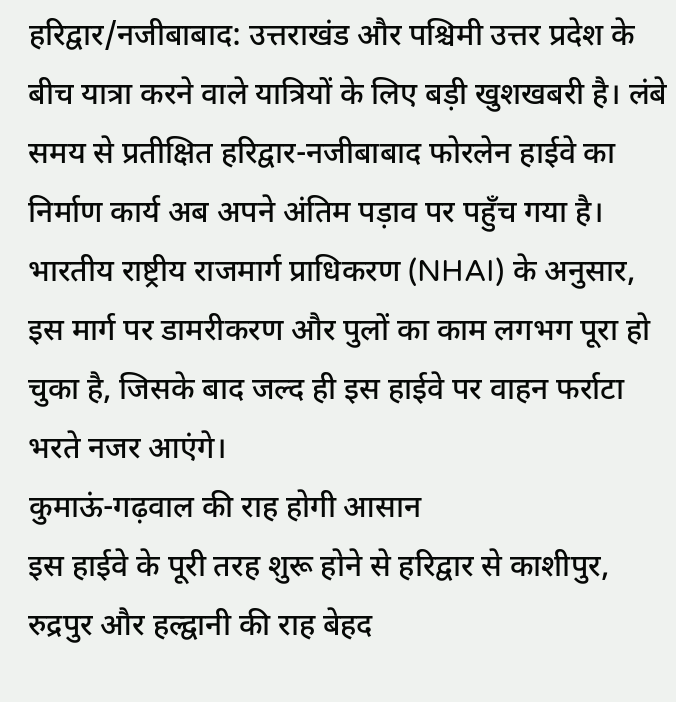हरिद्वार/नजीबाबाद: उत्तराखंड और पश्चिमी उत्तर प्रदेश के बीच यात्रा करने वाले यात्रियों के लिए बड़ी खुशखबरी है। लंबे समय से प्रतीक्षित हरिद्वार-नजीबाबाद फोरलेन हाईवे का निर्माण कार्य अब अपने अंतिम पड़ाव पर पहुँच गया है। भारतीय राष्ट्रीय राजमार्ग प्राधिकरण (NHAI) के अनुसार, इस मार्ग पर डामरीकरण और पुलों का काम लगभग पूरा हो चुका है, जिसके बाद जल्द ही इस हाईवे पर वाहन फर्राटा भरते नजर आएंगे।
कुमाऊं-गढ़वाल की राह होगी आसान
इस हाईवे के पूरी तरह शुरू होने से हरिद्वार से काशीपुर, रुद्रपुर और हल्द्वानी की राह बेहद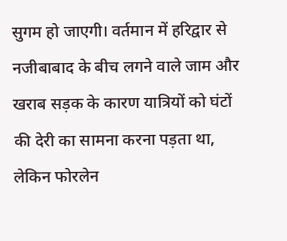सुगम हो जाएगी। वर्तमान में हरिद्वार से नजीबाबाद के बीच लगने वाले जाम और खराब सड़क के कारण यात्रियों को घंटों की देरी का सामना करना पड़ता था, लेकिन फोरलेन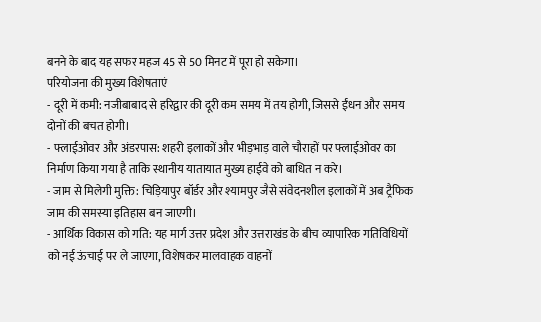बनने के बाद यह सफर महज 45 से 50 मिनट में पूरा हो सकेगा।
परियोजना की मुख्य विशेषताएं
- दूरी में कमी: नजीबाबाद से हरिद्वार की दूरी कम समय में तय होगी, जिससे ईंधन और समय दोनों की बचत होगी।
- फ्लाईओवर और अंडरपास: शहरी इलाकों और भीड़भाड़ वाले चौराहों पर फ्लाईओवर का निर्माण किया गया है ताकि स्थानीय यातायात मुख्य हाईवे को बाधित न करे।
- जाम से मिलेगी मुक्ति: चिड़ियापुर बॉर्डर और श्यामपुर जैसे संवेदनशील इलाकों में अब ट्रैफिक जाम की समस्या इतिहास बन जाएगी।
- आर्थिक विकास को गति: यह मार्ग उत्तर प्रदेश और उत्तराखंड के बीच व्यापारिक गतिविधियों को नई ऊंचाई पर ले जाएगा, विशेषकर मालवाहक वाहनों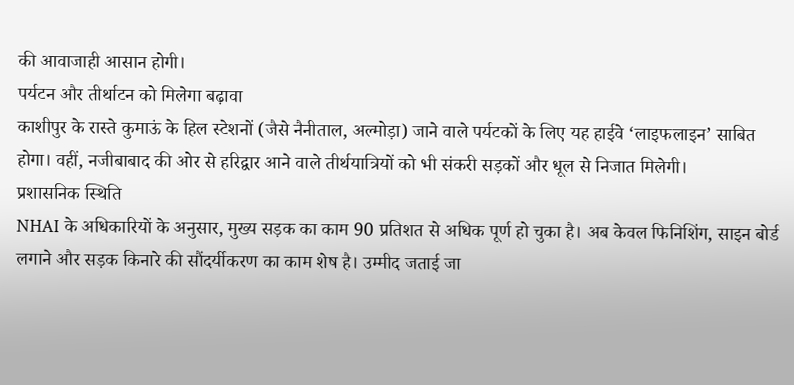की आवाजाही आसान होगी।
पर्यटन और तीर्थाटन को मिलेगा बढ़ावा
काशीपुर के रास्ते कुमाऊं के हिल स्टेशनों (जैसे नैनीताल, अल्मोड़ा) जाने वाले पर्यटकों के लिए यह हाईवे ‘लाइफलाइन’ साबित होगा। वहीं, नजीबाबाद की ओर से हरिद्वार आने वाले तीर्थयात्रियों को भी संकरी सड़कों और धूल से निजात मिलेगी।
प्रशासनिक स्थिति
NHAI के अधिकारियों के अनुसार, मुख्य सड़क का काम 90 प्रतिशत से अधिक पूर्ण हो चुका है। अब केवल फिनिशिंग, साइन बोर्ड लगाने और सड़क किनारे की सौंदर्यीकरण का काम शेष है। उम्मीद जताई जा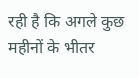रही है कि अगले कुछ महीनों के भीतर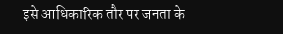इसे आधिकारिक तौर पर जनता के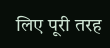लिए पूरी तरह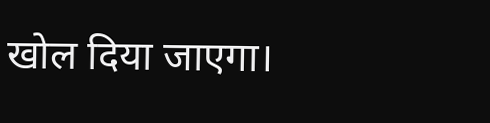खोल दिया जाएगा।